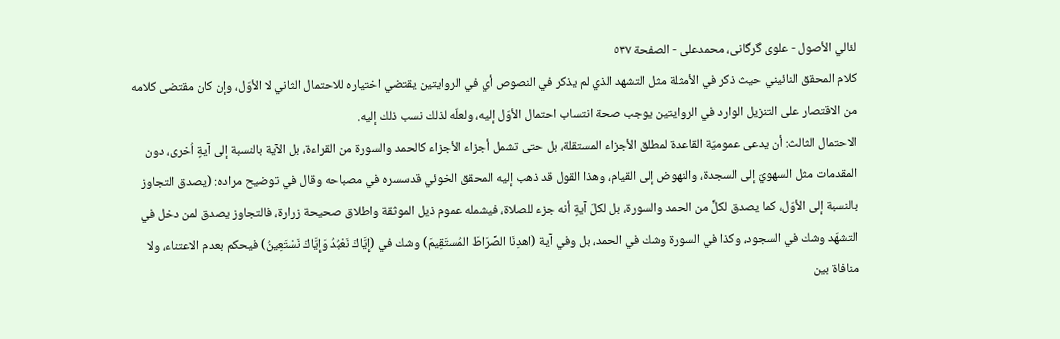لئالي الأصول - علوی گرگانی، محمدعلی - الصفحة ٥٣٧
كلام المحقق النائيني حيث ذكر في الأمثلة مثل التشهد الذي لم يذكر في النصوص أي في الروايتين يقتضي اختياره للاحتمال الثاني لا الأوّل، وإن كان مقتضى كلامه من الاقتصار على التنزيل الوارد في الروايتين يوجب صحة انتساب احتمال الأوّل إليه، ولعلّه لذلك نسب ذلك إليه.
الاحتمال الثالث: أن يدعى عموميّة القاعدة لمطلق الأجزاء المستقلة، بل حتى تشمل أجزاء الأجزاء كالحمد والسورة من القراءة، بل الآية بالنسبة إلى آيةٍ اُخرى، دون المقدمات مثل السهويّ إلى السجدة، والنهوض إلى القيام، وهذا القول قد ذهب إليه المحقق الخوئي قدسسره في مصباحه وقال في توضيح مراده: (يصدق التجاوز بالنسبة إلى الأوّل، كما يصدق لكلٍّ من الحمد والسورة، بل لكلّ آيةٍ أنه جزء للصلاة، فيشمله عموم ذيل الموثقة واطلاق صحيحة زرارة، فالتجاوز يصدق لمن دخل في التشهّد وشك في السجود، وكذا في السورة وشك في الحمد، بل وفي آية (اهدِنَا الصِّرَاطَ المُستَقِيمَ) وشك في (إِيَّاكَ نَعْبُدُ وَإِيَّاكَ نَسْتَعِينُ) فيحكم بعدم الاعتناء، ولا منافاة بين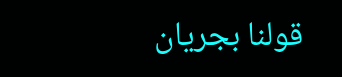قولنا بجريان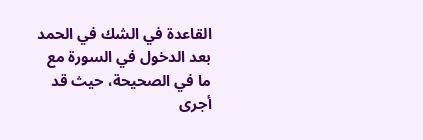القاعدة في الشك في الحمد بعد الدخول في السورة مع ما في الصحيحة، حيث قد أجرى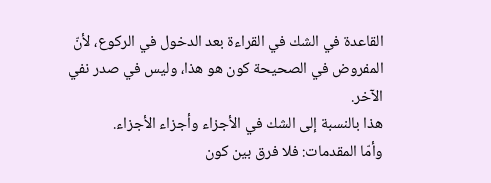القاعدة في الشك في القراءة بعد الدخول في الركوع، لأنّ المفروض في الصحيحة كون هو هذا، وليس في صدر نفي الآخر.
هذا بالنسبة إلى الشك في الأجزاء وأجزاء الأجزاء.
وأمّا المقدمات: فلا فرق بين كون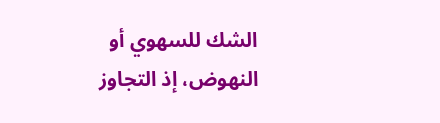الشك للسهوي أو النهوض، إذ التجاوز